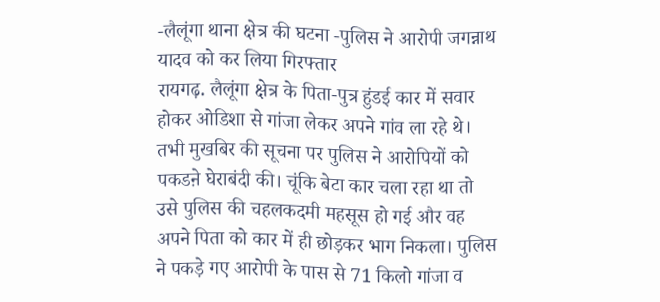-लैलूंगा थाना क्षेत्र की घटना -पुलिस ने आरोपी जगन्नाथ यादव को कर लिया गिरफ्तार
रायगढ़. लैलूंगा क्षेत्र के पिता-पुत्र हुंडई कार में सवार होकर ओडिशा से गांजा लेकर अपने गांव ला रहे थे। तभी मुखबिर की सूचना पर पुलिस ने आरोपियों को पकडऩे घेराबंदी की। चूंकि बेटा कार चला रहा था तो उसे पुलिस की चहलकदमी महसूस हो गई और वह अपने पिता को कार में ही छोड़कर भाग निकला। पुलिस ने पकड़े गए आरोपी के पास से 71 किलो गांजा व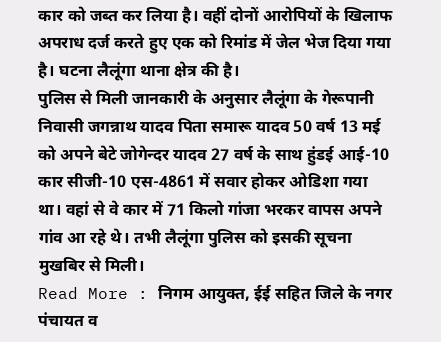कार को जब्त कर लिया है। वहीं दोनों आरोपियों के खिलाफ अपराध दर्ज करते हुए एक को रिमांड में जेल भेज दिया गया है। घटना लैलूंगा थाना क्षेत्र की है।
पुलिस से मिली जानकारी के अनुसार लैलूंगा के गेरूपानी निवासी जगन्नाथ यादव पिता समारू यादव 50 वर्ष 13 मई को अपने बेटे जोगेन्दर यादव 27 वर्ष के साथ हुंडई आई-10 कार सीजी-10 एस-4861 में सवार होकर ओडिशा गया था। वहां से वे कार में 71 किलो गांजा भरकर वापस अपने गांव आ रहे थे। तभी लैलूंगा पुलिस को इसकी सूचना मुखबिर से मिली।
Read More : निगम आयुक्त, ईई सहित जिले के नगर पंचायत व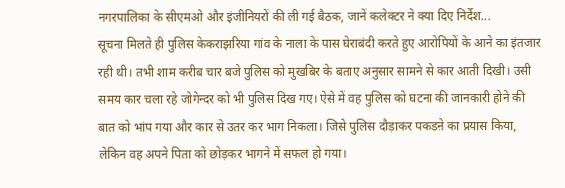नगरपालिका के सीएमओ और इंजीनियरों की ली गई बैठक, जानें कलेक्टर ने क्या दिए निर्देश...
सूचना मिलते ही पुलिस केकराझरिया गांव के नाला के पास घेराबंदी करते हुए आरोपियों के आने का इंतजार रही थी। तभी शाम करीब चार बजे पुलिस को मुखबिर के बताए अनुसार सामने से कार आती दिखी। उसी समय कार चला रहे जोगेन्दर को भी पुलिस दिख गए। ऐसे में वह पुलिस को घटना की जानकारी होने की बात को भांप गया और कार से उतर कर भाग निकला। जिसे पुलिस दौड़ाकर पकडऩे का प्रयास किया, लेकिन वह अपने पिता को छोड़कर भागने में सफल हो गया।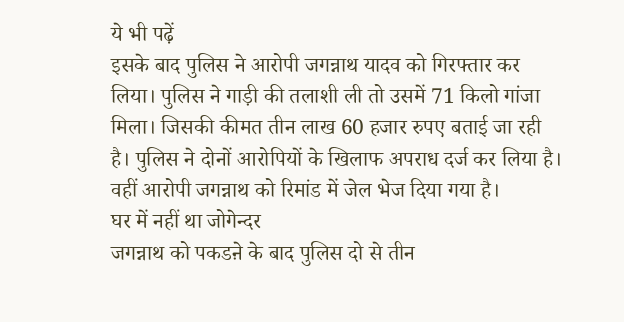ये भी पढ़ें
इसके बाद पुलिस ने आरोपी जगन्नाथ यादव को गिरफ्तार कर लिया। पुलिस ने गाड़ी की तलाशी ली तो उसमें 71 किलो गांजा मिला। जिसकी कीमत तीन लाख 60 हजार रुपए बताई जा रही है। पुलिस ने दोनों आरोपियों के खिलाफ अपराध दर्ज कर लिया है। वहीं आरोपी जगन्नाथ को रिमांड में जेल भेज दिया गया है।
घर में नहीं था जोगेन्दर
जगन्नाथ को पकडऩे के बाद पुलिस दो से तीन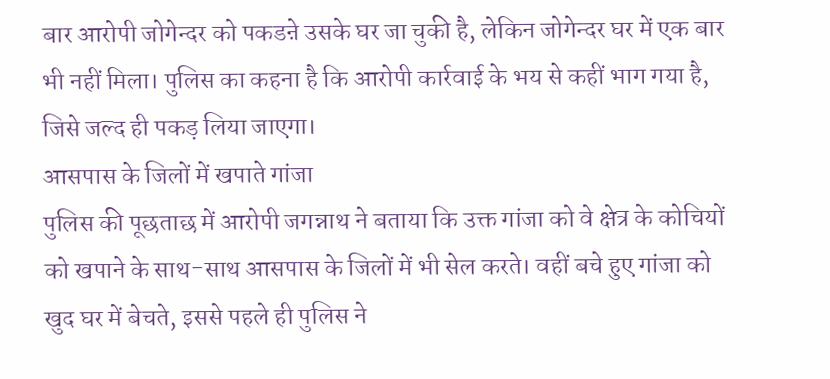बार आरोपी जोगेन्दर को पकडऩे उसके घर जा चुकी है, लेकिन जोगेन्दर घर में एक बार भी नहीं मिला। पुलिस का कहना है कि आरोपी कार्रवाई के भय से कहीं भाग गया है, जिसे जल्द ही पकड़ लिया जाएगा।
आसपास के जिलों में खपाते गांजा
पुलिस की पूछताछ में आरोपी जगन्नाथ ने बताया कि उक्त गांजा को वे क्षेत्र के कोचियों को खपाने के साथ-साथ आसपास के जिलों में भी सेल करते। वहीं बचे हुए गांजा को खुद घर में बेचते, इससे पहले ही पुलिस ने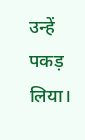उन्हें पकड़ लिया।